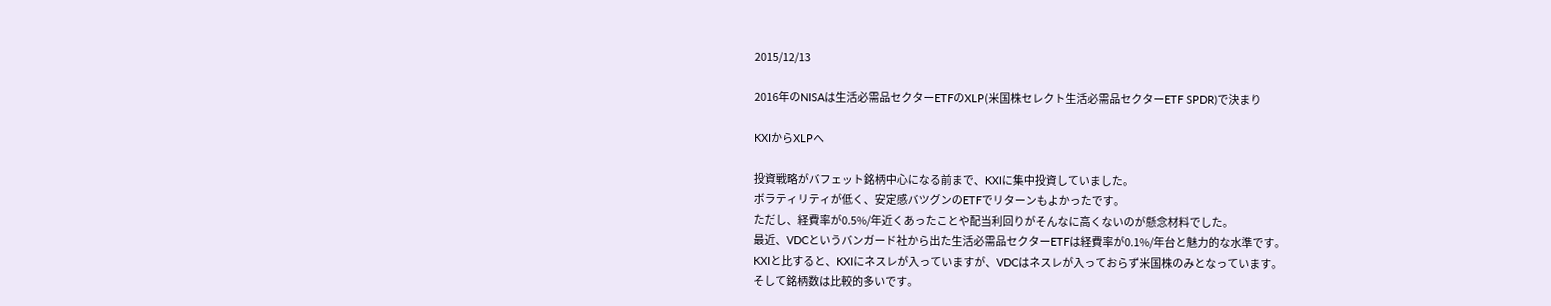2015/12/13

2016年のNISAは生活必需品セクターETFのXLP(米国株セレクト生活必需品セクターETF SPDR)で決まり

KXIからXLPへ

投資戦略がバフェット銘柄中心になる前まで、KXIに集中投資していました。
ボラティリティが低く、安定感バツグンのETFでリターンもよかったです。
ただし、経費率が0.5%/年近くあったことや配当利回りがそんなに高くないのが懸念材料でした。
最近、VDCというバンガード社から出た生活必需品セクターETFは経費率が0.1%/年台と魅力的な水準です。
KXIと比すると、KXIにネスレが入っていますが、VDCはネスレが入っておらず米国株のみとなっています。
そして銘柄数は比較的多いです。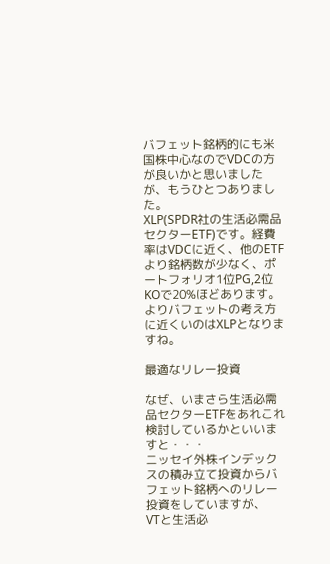バフェット銘柄的にも米国株中心なのでVDCの方が良いかと思いましたが、もうひとつありました。
XLP(SPDR社の生活必需品セクターETF)です。経費率はVDCに近く、他のETFより銘柄数が少なく、ポートフォリオ1位PG,2位KOで20%ほどあります。
よりバフェットの考え方に近くいのはXLPとなりますね。

最適なリレー投資

なぜ、いまさら生活必需品セクターETFをあれこれ検討しているかといいますと・・・
ニッセイ外株インデックスの積み立て投資からバフェット銘柄へのリレー投資をしていますが、
VTと生活必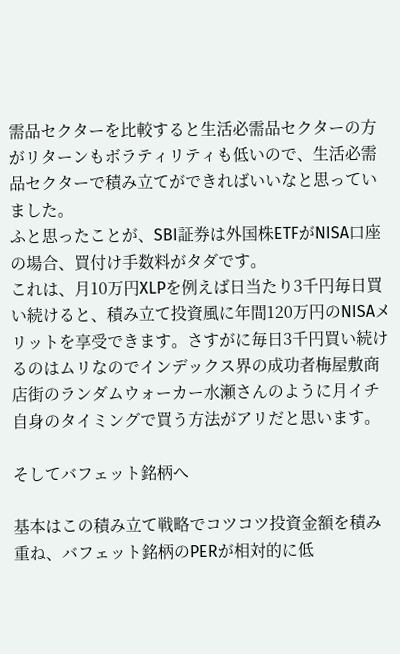需品セクターを比較すると生活必需品セクターの方がリターンもボラティリティも低いので、生活必需品セクターで積み立てができればいいなと思っていました。
ふと思ったことが、SBI証券は外国株ETFがNISA口座の場合、買付け手数料がタダです。
これは、月10万円XLPを例えば日当たり3千円毎日買い続けると、積み立て投資風に年間120万円のNISAメリットを享受できます。さすがに毎日3千円買い続けるのはムリなのでインデックス界の成功者梅屋敷商店街のランダムウォーカー水瀬さんのように月イチ自身のタイミングで買う方法がアリだと思います。

そしてバフェット銘柄へ

基本はこの積み立て戦略でコツコツ投資金額を積み重ね、バフェット銘柄のPERが相対的に低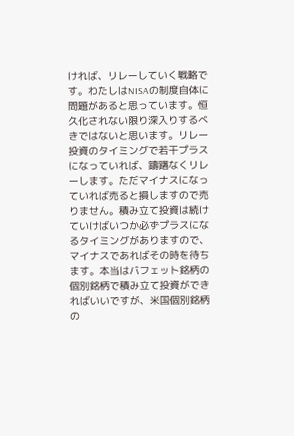ければ、リレーしていく戦略です。わたしはNISAの制度自体に問題があると思っています。恒久化されない限り深入りするべきではないと思います。リレー投資のタイミングで若干プラスになっていれば、躊躇なくリレーします。ただマイナスになっていれば売ると損しますので売りません。積み立て投資は続けていけばいつか必ずプラスになるタイミングがありますので、マイナスであればその時を待ちます。本当はバフェット銘柄の個別銘柄で積み立て投資ができればいいですが、米国個別銘柄の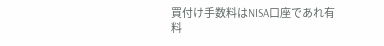買付け手数料はNISA口座であれ有料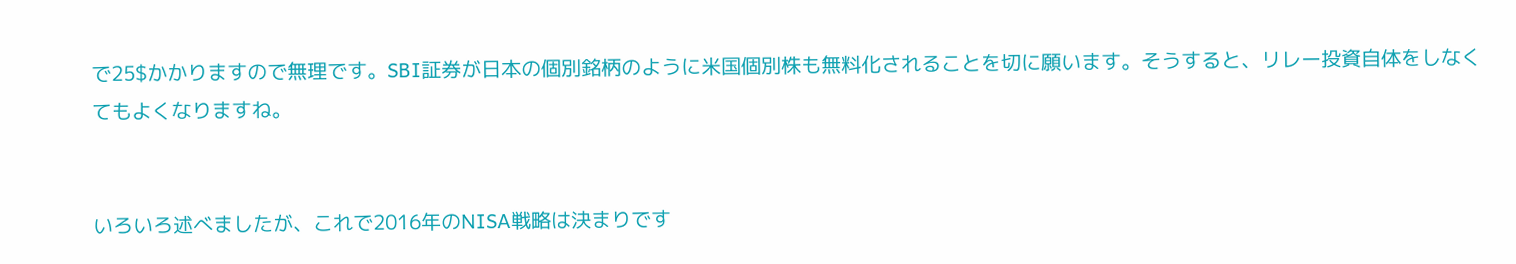で25$かかりますので無理です。SBI証券が日本の個別銘柄のように米国個別株も無料化されることを切に願います。そうすると、リレー投資自体をしなくてもよくなりますね。


いろいろ述べましたが、これで2016年のNISA戦略は決まりです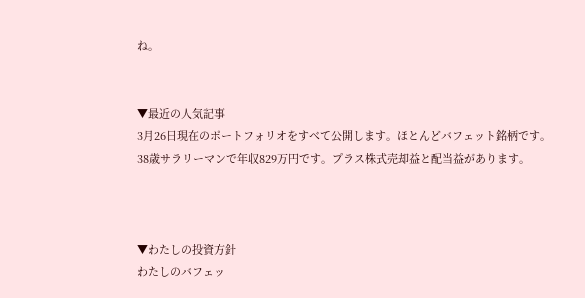ね。


▼最近の人気記事
3月26日現在のポートフォリオをすべて公開します。ほとんどバフェット銘柄です。
38歳サラリーマンで年収829万円です。プラス株式売却益と配当益があります。



▼わたしの投資方針
わたしのバフェッ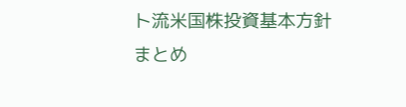ト流米国株投資基本方針まとめ